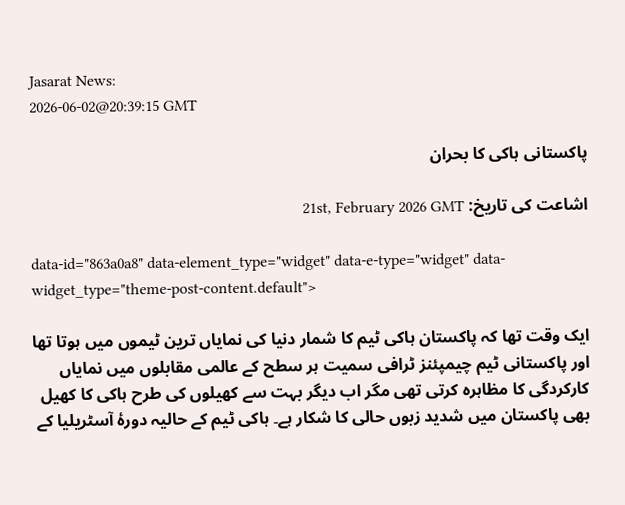Jasarat News:
2026-06-02@20:39:15 GMT

پاکستانی ہاکی کا بحران

اشاعت کی تاریخ: 21st, February 2026 GMT

data-id="863a0a8" data-element_type="widget" data-e-type="widget" data-widget_type="theme-post-content.default">

ایک وقت تھا کہ پاکستان ہاکی ٹیم کا شمار دنیا کی نمایاں ترین ٹیموں میں ہوتا تھا اور پاکستانی ٹیم چیمپئنز ٹرافی سمیت ہر سطح کے عالمی مقابلوں میں نمایاں کارکردگی کا مظاہرہ کرتی تھی مگر اب دیگر بہت سے کھیلوں کی طرح ہاکی کا کھیل بھی پاکستان میں شدید زبوں حالی کا شکار ہے۔ ہاکی ٹیم کے حالیہ دورۂ آسٹریلیا کے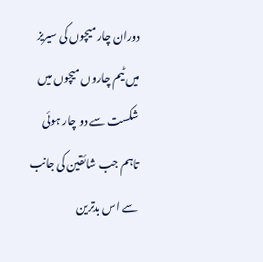دوران چار میچوں کی سیریز میں ٹیم چاروں میچوں میں شکست سے دو چار ہوئی تاہم جب شائقین کی جانب سے اس بدترین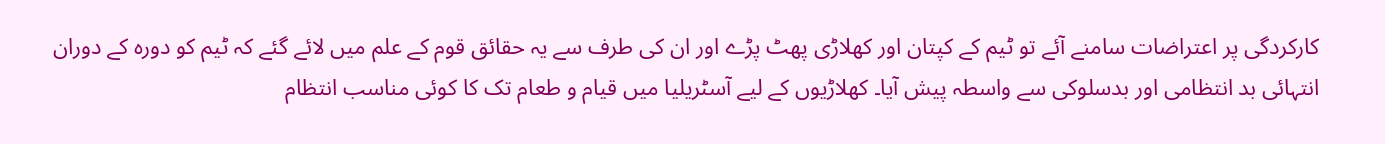کارکردگی پر اعتراضات سامنے آئے تو ٹیم کے کپتان اور کھلاڑی پھٹ پڑے اور ان کی طرف سے یہ حقائق قوم کے علم میں لائے گئے کہ ٹیم کو دورہ کے دوران انتہائی بد انتظامی اور بدسلوکی سے واسطہ پیش آیا۔ کھلاڑیوں کے لیے آسٹریلیا میں قیام و طعام تک کا کوئی مناسب انتظام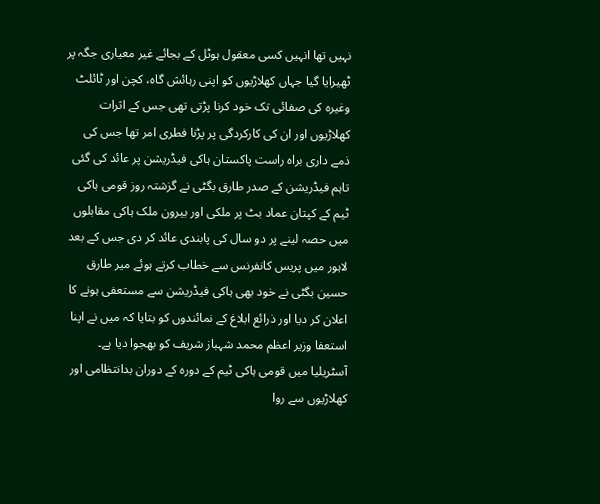نہیں تھا انہیں کسی معقول ہوٹل کے بجائے غیر معیاری جگہ پر ٹھیرایا گیا جہاں کھلاڑیوں کو اپنی رہائش گاہ، کچن اور ٹائلٹ وغیرہ کی صفائی تک خود کرنا پڑتی تھی جس کے اثرات کھلاڑیوں اور ان کی کارکردگی پر پڑنا فطری امر تھا جس کی ذمے داری براہ راست پاکستان ہاکی فیڈریشن پر عائد کی گئی تاہم فیڈریشن کے صدر طارق بگٹی نے گزشتہ روز قومی ہاکی ٹیم کے کپتان عماد بٹ پر ملکی اور بیرون ملک ہاکی مقابلوں میں حصہ لینے پر دو سال کی پابندی عائد کر دی جس کے بعد لاہور میں پریس کانفرنس سے خطاب کرتے ہوئے میر طارق حسین بگٹی نے خود بھی ہاکی فیڈریشن سے مستعفی ہونے کا اعلان کر دیا اور ذرائع ابلاغ کے نمائندوں کو بتایا کہ میں نے اپنا استعفا وزیر اعظم محمد شہباز شریف کو بھجوا دیا ہے۔ آسٹریلیا میں قومی ہاکی ٹیم کے دورہ کے دوران بدانتظامی اور کھلاڑیوں سے روا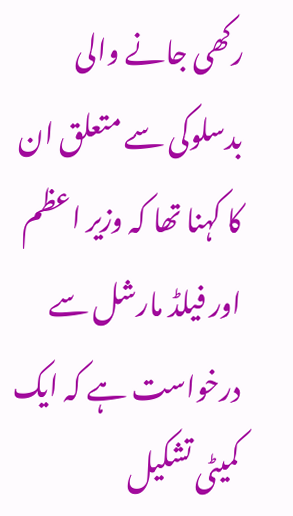رکھی جانے والی بدسلوکی سے متعلق ان کا کہنا تھا کہ وزیر اعظم اور فیلڈ مارشل سے درخواست ہے کہ ایک کمیٹی تشکیل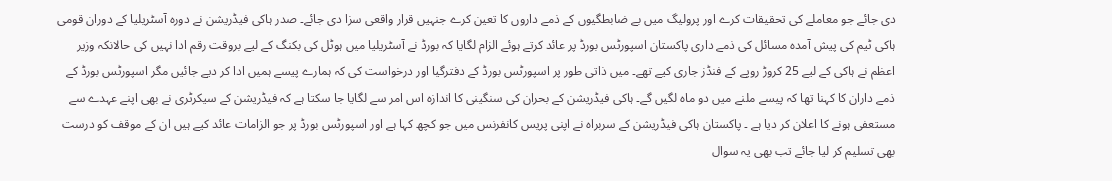دی جائے جو معاملے کی تحقیقات کرے اور پرولیگ میں بے ضابطگیوں کے ذمے داروں کا تعین کرے جنہیں قرار واقعی سزا دی جائے۔ صدر ہاکی فیڈریشن نے دورہ آسٹریلیا کے دوران قومی ہاکی ٹیم کی پیش آمدہ مسائل کی ذمے داری پاکستان اسپورٹس بورڈ پر عائد کرتے ہوئے الزام لگایا کہ بورڈ نے آسٹریلیا میں ہوٹل کی بکنگ کے لیے بروقت رقم ادا نہیں کی حالانکہ وزیر اعظم نے ہاکی کے لیے 25 کروڑ روپے کے فنڈز جاری کیے تھے۔ میں ذاتی طور پر اسپورٹس بورڈ کے دفترگیا اور درخواست کی کہ ہمارے پیسے ہمیں ادا کر دیے جائیں مگر اسپورٹس بورڈ کے ذمے داران کا کہنا تھا کہ پیسے ملنے میں دو ماہ لگیں گے۔ ہاکی فیڈریشن کے بحران کی سنگینی کا اندازہ اس امر سے لگایا جا سکتا ہے کہ فیڈریشن کے سیکرٹری نے بھی اپنے عہدے سے مستعفی ہونے کا اعلان کر دیا ہے ۔ پاکستان ہاکی فیڈریشن کے سربراہ نے اپنی پریس کانفرنس میں جو کچھ کہا ہے اور اسپورٹس بورڈ پر جو الزامات عائد کیے ہیں ان کے موقف کو درست بھی تسلیم کر لیا جائے تب بھی یہ سوال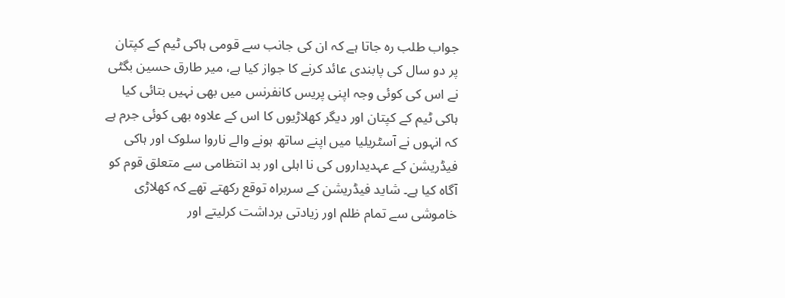جواب طلب رہ جاتا ہے کہ ان کی جانب سے قومی ہاکی ٹیم کے کپتان پر دو سال کی پابندی عائد کرنے کا جواز کیا ہے، میر طارق حسین بگٹی نے اس کی کوئی وجہ اپنی پریس کانفرنس میں بھی نہیں بتائی کیا ہاکی ٹیم کے کپتان اور دیگر کھلاڑیوں کا اس کے علاوہ بھی کوئی جرم ہے کہ انہوں نے آسٹریلیا میں اپنے ساتھ ہونے والے ناروا سلوک اور ہاکی فیڈریشن کے عہدیداروں کی نا اہلی اور بد انتظامی سے متعلق قوم کو آگاہ کیا ہے۔ شاید فیڈریشن کے سربراہ توقع رکھتے تھے کہ کھلاڑی خاموشی سے تمام ظلم اور زیادتی برداشت کرلیتے اور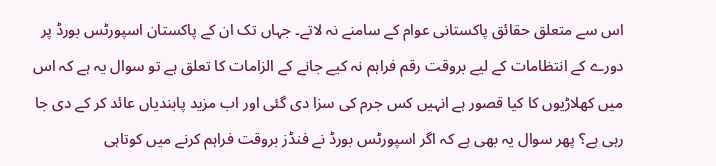اس سے متعلق حقائق پاکستانی عوام کے سامنے نہ لاتے۔ جہاں تک ان کے پاکستان اسپورٹس بورڈ پر دورے کے انتظامات کے لیے بروقت رقم فراہم نہ کیے جانے کے الزامات کا تعلق ہے تو سوال یہ ہے کہ اس میں کھلاڑیوں کا کیا قصور ہے انہیں کس جرم کی سزا دی گئی اور اب مزید پابندیاں عائد کر کے دی جا رہی ہے؟ پھر سوال یہ بھی ہے کہ اگر اسپورٹس بورڈ نے فنڈز بروقت فراہم کرنے میں کوتاہی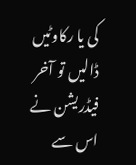کی یا رکاوٹیں ڈالیں تو آخر فیڈریشن نے اس سے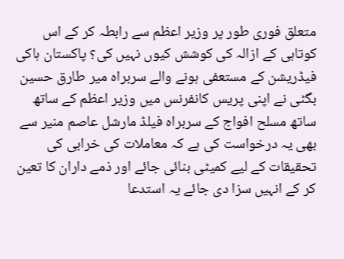متعلق فوری طور پر وزیر اعظم سے رابطہ کر کے اس کوتاہی کے ازالہ کی کوشش کیوں نہیں کی؟ پاکستان ہاکی فیڈریشن کے مستعفی ہونے والے سربراہ میر طارق حسین بگٹی نے اپنی پریس کانفرنس میں وزیر اعظم کے ساتھ ساتھ مسلح افواج کے سربراہ فیلڈ مارشل عاصم منیر سے بھی یہ درخواست کی ہے کہ معاملات کی خرابی کی تحقیقات کے لیے کمیٹی بنائی جائے اور ذمے داران کا تعین کر کے انہیں سزا دی جائے یہ استدعا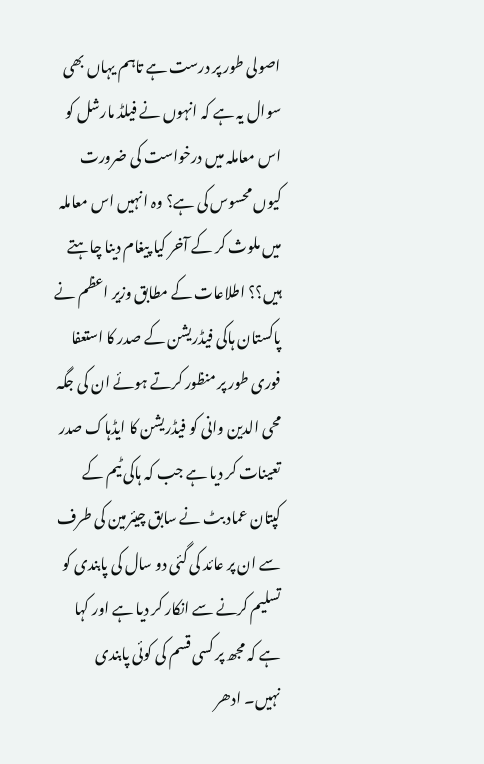اصولی طور پر درست ہے تاہم یہاں بھی سوال یہ ہے کہ انہوں نے فیلڈ مارشل کو اس معاملہ میں درخواست کی ضرورت کیوں محسوس کی ہے؟ وہ انہیں اس معاملہ میں ملوث کر کے آخر کیا پیغام دینا چاہتے ہیں؟؟ اطلاعات کے مطابق وزیر اعظم نے پاکستان ہاکی فیڈریشن کے صدر کا استعفا فوری طور پر منظور کرتے ہوئے ان کی جگہ محی الدین وانی کو فیڈریشن کا ایڈہاک صدر تعینات کر دیا ہے جب کہ ہاکی ٹیم کے کپتان عماد بٹ نے سابق چیئرمین کی طرف سے ان پر عائد کی گئی دو سال کی پابندی کو تسلیم کرنے سے انکار کر دیا ہے اور کہا ہے کہ مجھ پر کسی قسم کی کوئی پابندی نہیں۔ ادھر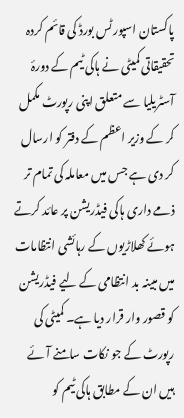پاکستان اسپورٹس بورڈ کی قائم کردہ تحقیقاتی کمیٹی نے ہاکی ٹیم کے دورۂ آسٹریلیا سے متعلق اپنی رپورٹ مکمل کر کے وزیر اعظم کے دفتر کو ارسال کر دی ہے جس میں معاملہ کی تمام تر ذمے داری ہاکی فیڈریشن پر عائد کرتے ہوئے کھلاڑیوں کے رہائشی انتظامات میں مبینہ بد انتظامی کے لیے فیڈریشن کو قصور وار قرار دیا ہے۔ کمیٹی کی رپورٹ کے جو نکات سامنے آئے ہیں ان کے مطابق ہاکی ٹیم کو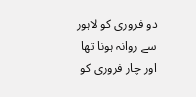دو فروری کو لاہور سے روانہ ہونا تھا اور چار فروری کو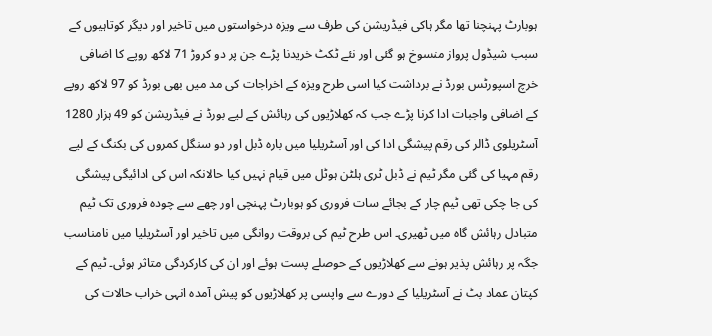ہوبارٹ پہنچنا تھا مگر ہاکی فیڈریشن کی طرف سے ویزہ درخواستوں میں تاخیر اور دیگر کوتاہیوں کے سبب شیڈول پرواز منسوخ ہو گئی اور نئے ٹکٹ خریدنا پڑے جن پر دو کروڑ 71 لاکھ روپے کا اضافی خرچ اسپورٹس بورڈ نے برداشت کیا اسی طرح ویزہ کے اخراجات کی مد میں بھی بورڈ کو 97 لاکھ روپے کے اضافی واجبات ادا کرنا پڑے جب کہ کھلاڑیوں کی رہائش کے لیے بورڈ نے فیڈریشن کو 49 ہزار 1280 آسٹریلوی ڈالر کی رقم پیشگی ادا کی اور آسٹریلیا میں بارہ ڈبل اور دو سنگل کمروں کی بکنگ کے لیے رقم مہیا کی گئی مگر ٹیم نے ڈبل ٹری ہلٹن ہوٹل میں قیام نہیں کیا حالانکہ اس کی ادائیگی پیشگی کی جا چکی تھی ٹیم چار کے بجائے سات فروری کو ہوبارٹ پہنچی اور چھے سے چودہ فروری تک ٹیم متبادل رہائش گاہ میں ٹھیری۔ اس طرح ٹیم کی بروقت روانگی میں تاخیر اور آسٹریلیا میں نامناسب جگہ پر رہائش پذیر ہونے سے کھلاڑیوں کے حوصلے پست ہوئے اور ان کی کارکردگی متاثر ہوئی۔ ٹیم کے کپتان عماد بٹ نے آسٹریلیا کے دورے سے واپسی پر کھلاڑیوں کو پیش آمدہ انہی خراب حالات کی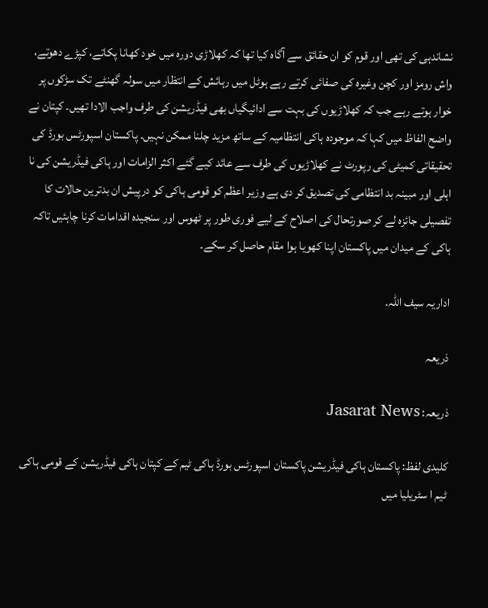نشاندہی کی تھی اور قوم کو ان حقائق سے آگاہ کیا تھا کہ کھلاڑی دورہ میں خود کھانا پکاتے، کپڑے دھوتے، واش رومز اور کچن وغیرہ کی صفائی کرتے رہے ہوٹل میں رہائش کے انتظار میں سولہ گھنٹے تک سڑکوں پر خوار ہوتے رہے جب کہ کھلاڑیوں کی بہت سے ادائیگیاں بھی فیڈریشن کی طرف واجب الادا تھیں۔ کپتان نے واضح الفاظ میں کہا کہ موجودہ ہاکی انتظامیہ کے ساتھ مزید چلنا ممکن نہیں۔ پاکستان اسپورٹس بورڈ کی تحقیقاتی کمیٹی کی رپورٹ نے کھلاڑیوں کی طرف سے عائد کیے گئے اکثر الزامات اور ہاکی فیڈریشن کی نا اہلی اور مبینہ بد انتظامی کی تصدیق کر دی ہے وزیر اعظم کو قومی ہاکی کو درپیش ان بدترین حالات کا تفصیلی جائزہ لے کر صورتحال کی اصلاح کے لیے فوری طور پر ٹھوس اور سنجیدہ اقدامات کرنا چاہئیں تاکہ ہاکی کے میدان میں پاکستان اپنا کھویا ہوا مقام حاصل کر سکے۔

اداریہ سیف اللہ.

ذریعہ

ذریعہ: Jasarat News

کلیدی لفظ: پاکستان ہاکی فیڈریشن پاکستان اسپورٹس بورڈ ہاکی ٹیم کے کپتان ہاکی فیڈریشن کے قومی ہاکی ٹیم ا سٹریلیا میں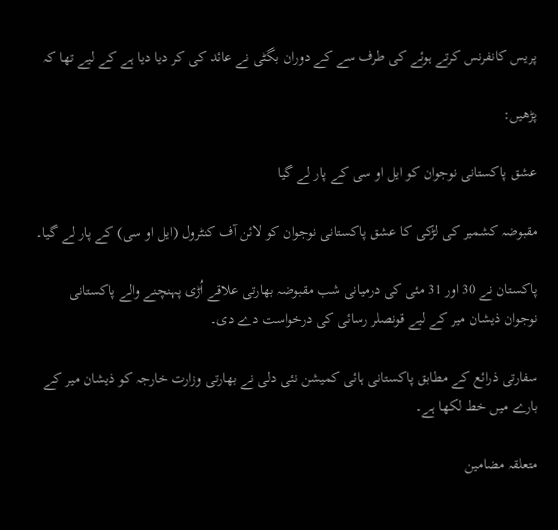پریس کانفرنس کرتے ہوئے کی طرف سے کے دوران بگٹی نے عائد کی کر دیا دیا ہے کے لیے تھا کہ

پڑھیں:

عشق پاکستانی نوجوان کو ایل او سی کے پار لے گیا

مقبوضہ کشمیر کی لڑکی کا عشق پاکستانی نوجوان کو لائن آف کنٹرول (ایل او سی) کے پار لے گیا۔

پاکستان نے 30 اور 31 مئی کی درمیانی شب مقبوضہ بھارتی علاقے اُڑی پہنچنے والے پاکستانی نوجوان ذیشان میر کے لیے قونصلر رسائی کی درخواست دے دی۔

سفارتی ذرائع کے مطابق پاکستانی ہائی کمیشن نئی دلی نے بھارتی وزارت خارجہ کو ذیشان میر کے بارے میں خط لکھا ہے۔

متعلقہ مضامین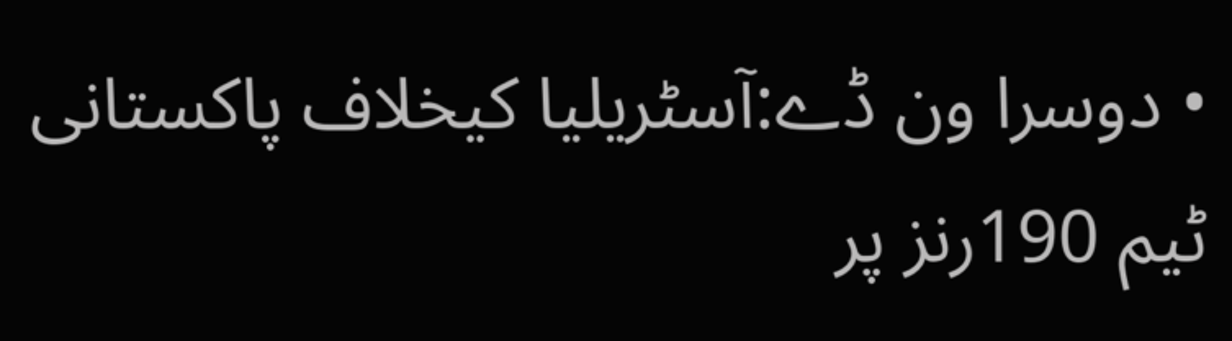• دوسرا ون ڈے:آسٹریلیا کیخلاف پاکستانی ٹیم 190رنز پر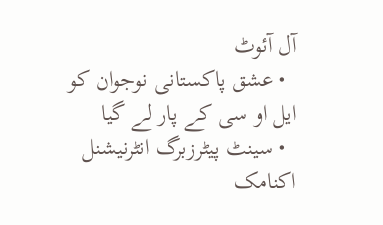آل آئوٹ
  • عشق پاکستانی نوجوان کو ایل او سی کے پار لے گیا
  • سینٹ پیٹرزبرگ انٹرنیشنل اکنامک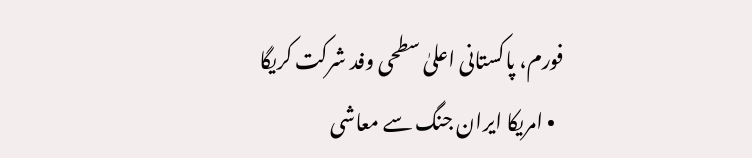فورم، پاکستانی اعلیٰ سطحی وفد شرکت کریگا
  • امریکا ایران جنگ سے معاشی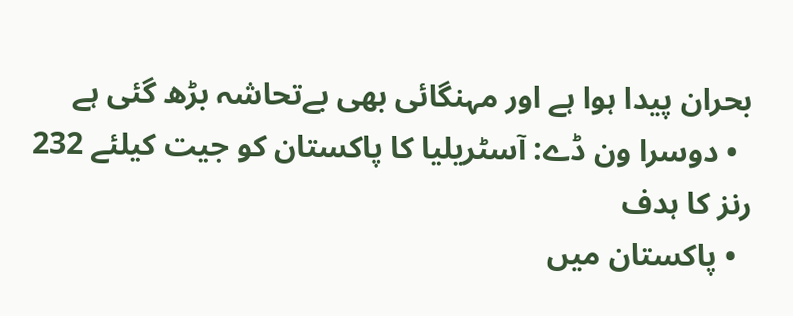بحران پیدا ہوا ہے اور مہنگائی بھی بےتحاشہ بڑھ گئی ہے
  • دوسرا ون ڈے: آسٹریلیا کا پاکستان کو جیت کیلئے 232 رنز کا ہدف
  • پاکستان میں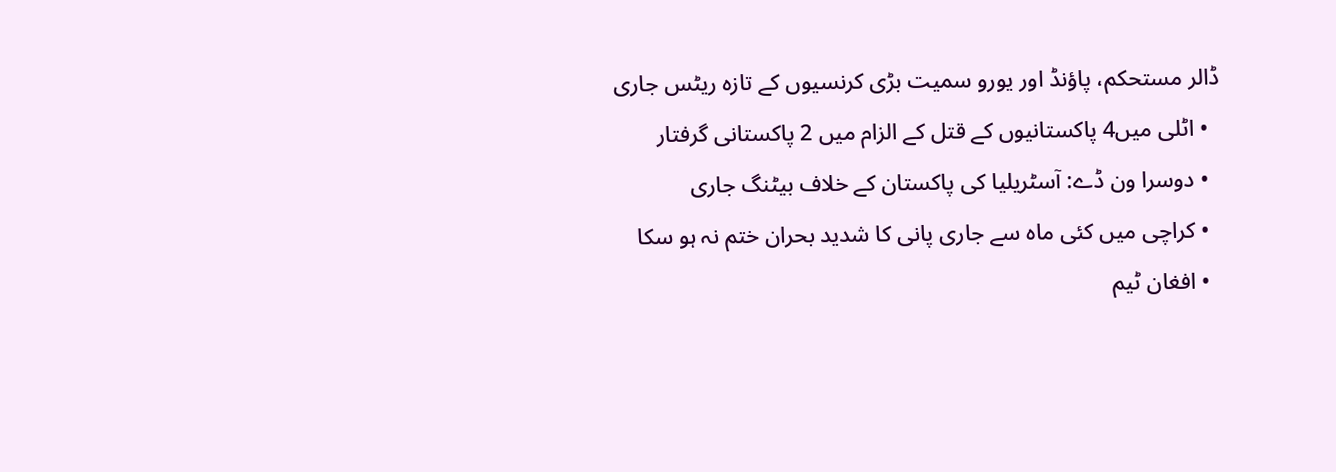ڈالر مستحکم، پاؤنڈ اور یورو سمیت بڑی کرنسیوں کے تازہ ریٹس جاری
  • اٹلی میں4 پاکستانیوں کے قتل کے الزام میں 2 پاکستانی گرفتار
  • دوسرا ون ڈے: آسٹریلیا کی پاکستان کے خلاف بیٹنگ جاری
  • کراچی میں کئی ماہ سے جاری پانی کا شدید بحران ختم نہ ہو سکا
  • افغان ٹیم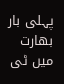پہلی بار بھارت میں ٹی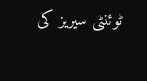ٹوئنٹی سیریز کی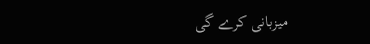میزبانی کرے گی